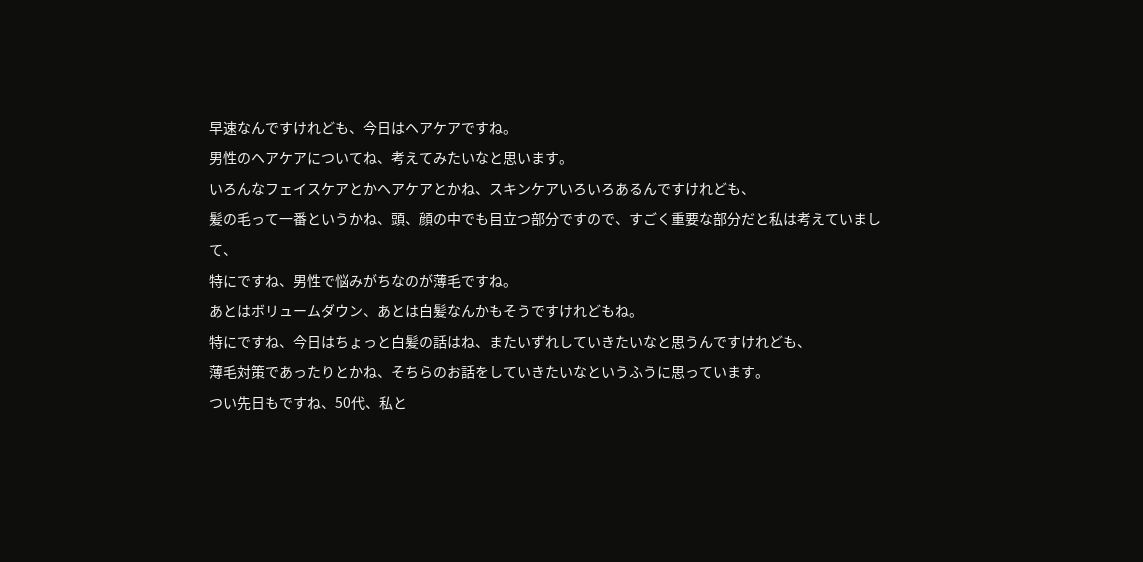早速なんですけれども、今日はヘアケアですね。
男性のヘアケアについてね、考えてみたいなと思います。
いろんなフェイスケアとかヘアケアとかね、スキンケアいろいろあるんですけれども、
髪の毛って一番というかね、頭、顔の中でも目立つ部分ですので、すごく重要な部分だと私は考えていまして、
特にですね、男性で悩みがちなのが薄毛ですね。
あとはボリュームダウン、あとは白髪なんかもそうですけれどもね。
特にですね、今日はちょっと白髪の話はね、またいずれしていきたいなと思うんですけれども、
薄毛対策であったりとかね、そちらのお話をしていきたいなというふうに思っています。
つい先日もですね、50代、私と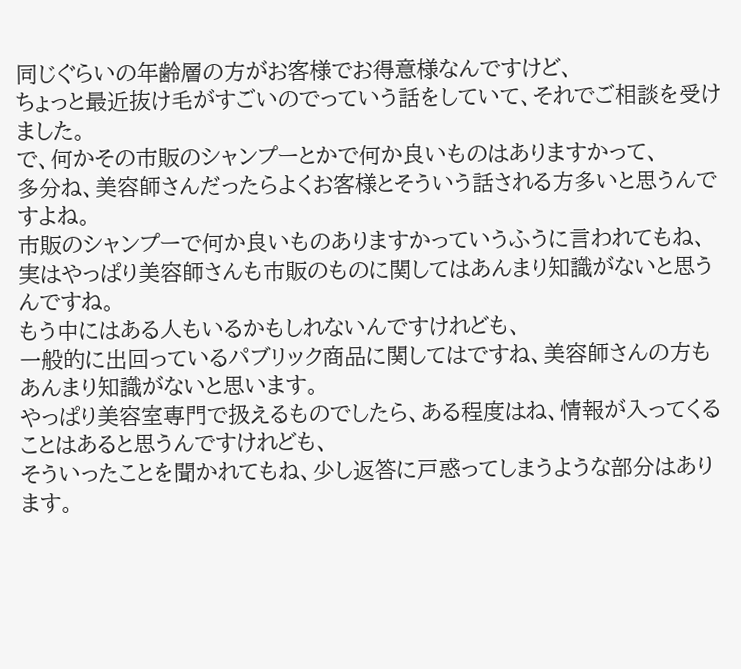同じぐらいの年齢層の方がお客様でお得意様なんですけど、
ちょっと最近抜け毛がすごいのでっていう話をしていて、それでご相談を受けました。
で、何かその市販のシャンプーとかで何か良いものはありますかって、
多分ね、美容師さんだったらよくお客様とそういう話される方多いと思うんですよね。
市販のシャンプーで何か良いものありますかっていうふうに言われてもね、
実はやっぱり美容師さんも市販のものに関してはあんまり知識がないと思うんですね。
もう中にはある人もいるかもしれないんですけれども、
一般的に出回っているパブリック商品に関してはですね、美容師さんの方もあんまり知識がないと思います。
やっぱり美容室専門で扱えるものでしたら、ある程度はね、情報が入ってくることはあると思うんですけれども、
そういったことを聞かれてもね、少し返答に戸惑ってしまうような部分はあります。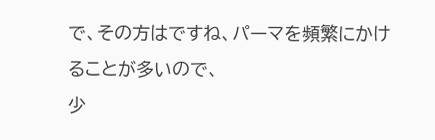で、その方はですね、パーマを頻繁にかけることが多いので、
少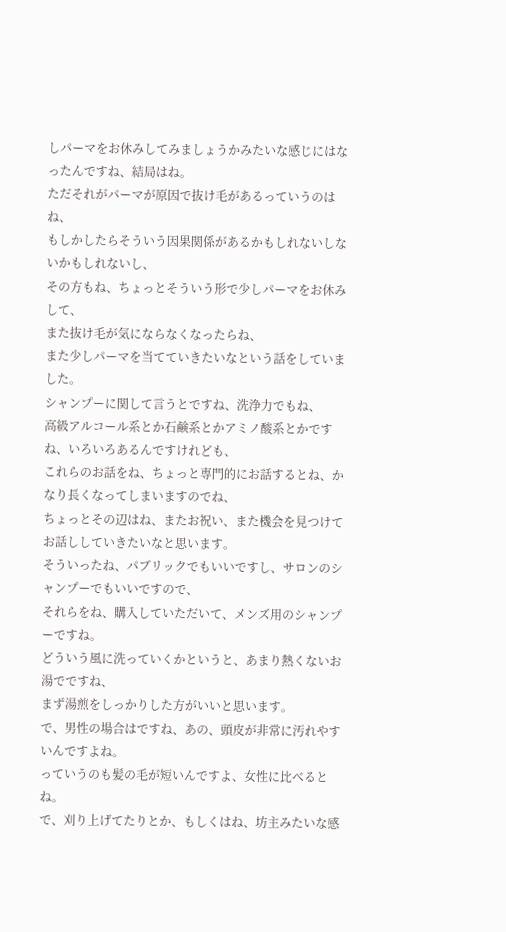しパーマをお休みしてみましょうかみたいな感じにはなったんですね、結局はね。
ただそれがパーマが原因で抜け毛があるっていうのはね、
もしかしたらそういう因果関係があるかもしれないしないかもしれないし、
その方もね、ちょっとそういう形で少しパーマをお休みして、
また抜け毛が気にならなくなったらね、
また少しパーマを当てていきたいなという話をしていました。
シャンプーに関して言うとですね、洗浄力でもね、
高級アルコール系とか石鹸系とかアミノ酸系とかですね、いろいろあるんですけれども、
これらのお話をね、ちょっと専門的にお話するとね、かなり長くなってしまいますのでね、
ちょっとその辺はね、またお祝い、また機会を見つけてお話ししていきたいなと思います。
そういったね、パブリックでもいいですし、サロンのシャンプーでもいいですので、
それらをね、購入していただいて、メンズ用のシャンプーですね。
どういう風に洗っていくかというと、あまり熱くないお湯でですね、
まず湯煎をしっかりした方がいいと思います。
で、男性の場合はですね、あの、頭皮が非常に汚れやすいんですよね。
っていうのも髪の毛が短いんですよ、女性に比べるとね。
で、刈り上げてたりとか、もしくはね、坊主みたいな感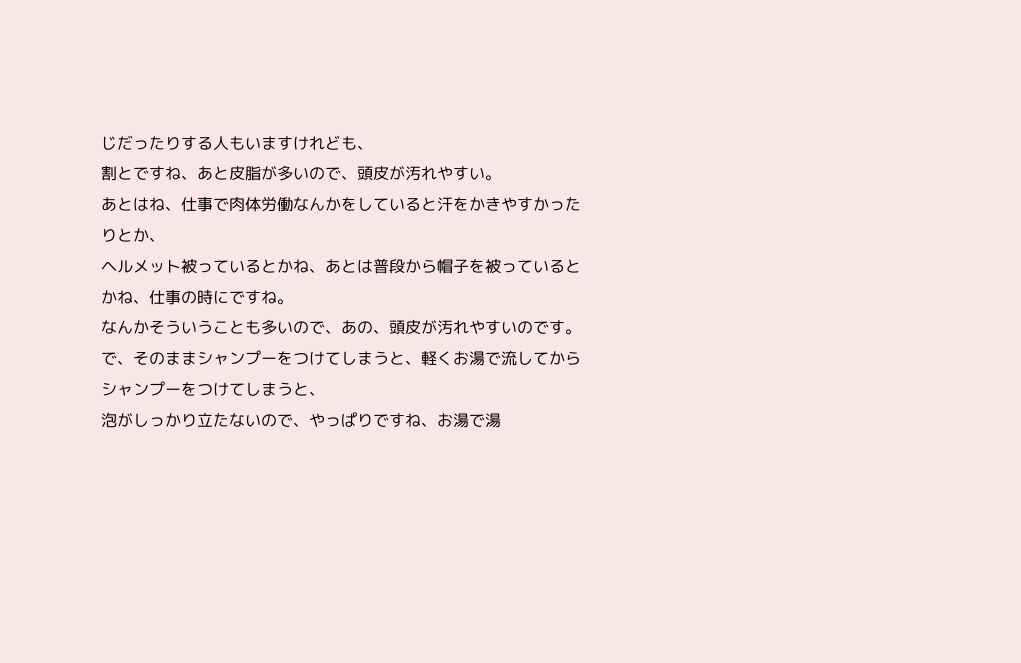じだったりする人もいますけれども、
割とですね、あと皮脂が多いので、頭皮が汚れやすい。
あとはね、仕事で肉体労働なんかをしていると汗をかきやすかったりとか、
ヘルメット被っているとかね、あとは普段から帽子を被っているとかね、仕事の時にですね。
なんかそういうことも多いので、あの、頭皮が汚れやすいのです。
で、そのままシャンプーをつけてしまうと、軽くお湯で流してからシャンプーをつけてしまうと、
泡がしっかり立たないので、やっぱりですね、お湯で湯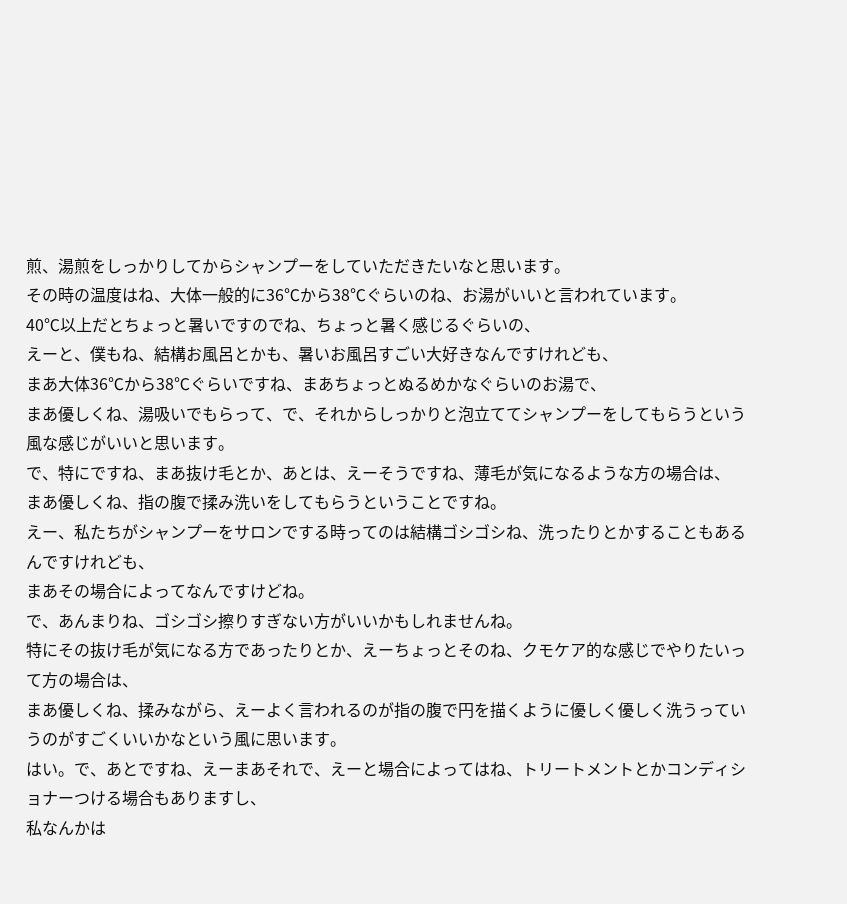煎、湯煎をしっかりしてからシャンプーをしていただきたいなと思います。
その時の温度はね、大体一般的に36℃から38℃ぐらいのね、お湯がいいと言われています。
40℃以上だとちょっと暑いですのでね、ちょっと暑く感じるぐらいの、
えーと、僕もね、結構お風呂とかも、暑いお風呂すごい大好きなんですけれども、
まあ大体36℃から38℃ぐらいですね、まあちょっとぬるめかなぐらいのお湯で、
まあ優しくね、湯吸いでもらって、で、それからしっかりと泡立ててシャンプーをしてもらうという風な感じがいいと思います。
で、特にですね、まあ抜け毛とか、あとは、えーそうですね、薄毛が気になるような方の場合は、
まあ優しくね、指の腹で揉み洗いをしてもらうということですね。
えー、私たちがシャンプーをサロンでする時ってのは結構ゴシゴシね、洗ったりとかすることもあるんですけれども、
まあその場合によってなんですけどね。
で、あんまりね、ゴシゴシ擦りすぎない方がいいかもしれませんね。
特にその抜け毛が気になる方であったりとか、えーちょっとそのね、クモケア的な感じでやりたいって方の場合は、
まあ優しくね、揉みながら、えーよく言われるのが指の腹で円を描くように優しく優しく洗うっていうのがすごくいいかなという風に思います。
はい。で、あとですね、えーまあそれで、えーと場合によってはね、トリートメントとかコンディショナーつける場合もありますし、
私なんかは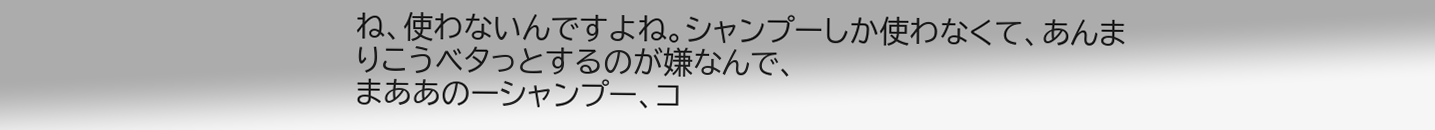ね、使わないんですよね。シャンプーしか使わなくて、あんまりこうベタっとするのが嫌なんで、
まああのーシャンプー、コ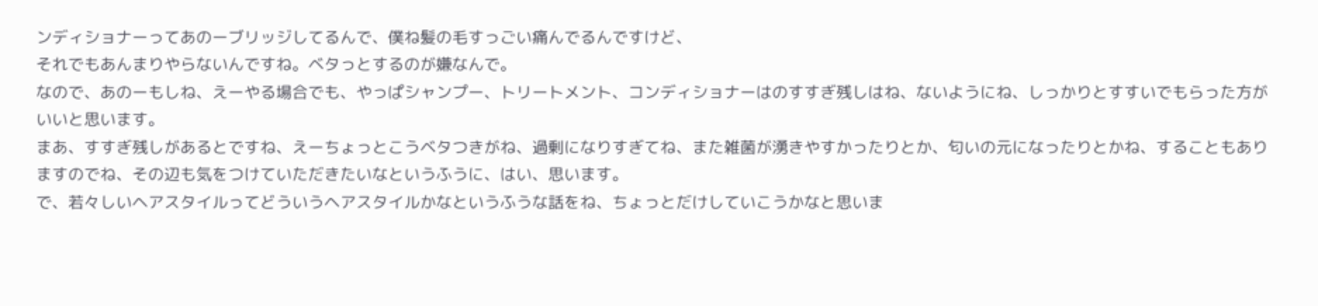ンディショナーってあのーブリッジしてるんで、僕ね髪の毛すっごい痛んでるんですけど、
それでもあんまりやらないんですね。ベタっとするのが嫌なんで。
なので、あのーもしね、えーやる場合でも、やっぱシャンプー、トリートメント、コンディショナーはのすすぎ残しはね、ないようにね、しっかりとすすいでもらった方がいいと思います。
まあ、すすぎ残しがあるとですね、えーちょっとこうベタつきがね、過剰になりすぎてね、また雑菌が湧きやすかったりとか、匂いの元になったりとかね、することもありますのでね、その辺も気をつけていただきたいなというふうに、はい、思います。
で、若々しいヘアスタイルってどういうヘアスタイルかなというふうな話をね、ちょっとだけしていこうかなと思いま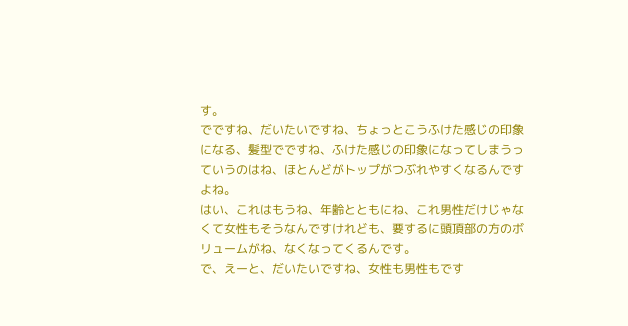す。
でですね、だいたいですね、ちょっとこうふけた感じの印象になる、髪型でですね、ふけた感じの印象になってしまうっていうのはね、ほとんどがトップがつぶれやすくなるんですよね。
はい、これはもうね、年齢とともにね、これ男性だけじゃなくて女性もそうなんですけれども、要するに頭頂部の方のボリュームがね、なくなってくるんです。
で、えーと、だいたいですね、女性も男性もです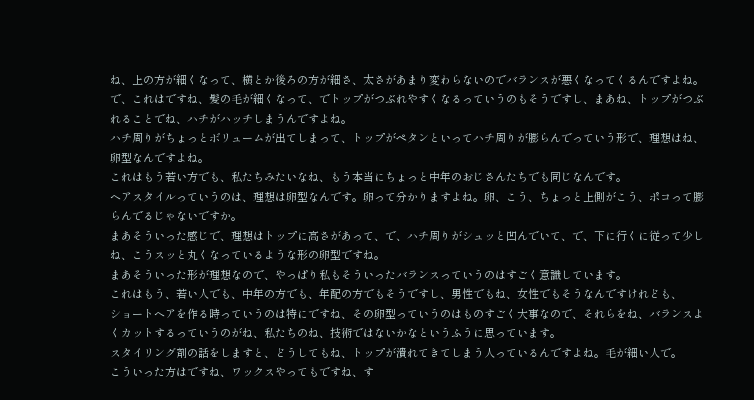ね、上の方が細くなって、横とか後ろの方が細さ、太さがあまり変わらないのでバランスが悪くなってくるんですよね。
で、これはですね、髪の毛が細くなって、でトップがつぶれやすくなるっていうのもそうですし、まあね、トップがつぶれることでね、ハチがハッチしまうんですよね。
ハチ周りがちょっとボリュームが出てしまって、トップがペタンといってハチ周りが膨らんでっていう形で、理想はね、卵型なんですよね。
これはもう若い方でも、私たちみたいなね、もう本当にちょっと中年のおじさんたちでも同じなんです。
ヘアスタイルっていうのは、理想は卵型なんです。卵って分かりますよね。卵、こう、ちょっと上側がこう、ポコって膨らんでるじゃないですか。
まあそういった感じで、理想はトップに高さがあって、で、ハチ周りがシュッと凹んでいて、で、下に行くに従って少しね、こうスッと丸くなっているような形の卵型ですね。
まあそういった形が理想なので、やっぱり私もそういったバランスっていうのはすごく意識しています。
これはもう、若い人でも、中年の方でも、年配の方でもそうですし、男性でもね、女性でもそうなんですけれども、
ショートヘアを作る時っていうのは特にですね、その卵型っていうのはものすごく大事なので、それらをね、バランスよくカットするっていうのがね、私たちのね、技術ではないかなというふうに思っています。
スタイリング剤の話をしますと、どうしてもね、トップが潰れてきてしまう人っているんですよね。毛が細い人で。
こういった方はですね、ワックスやってもですね、す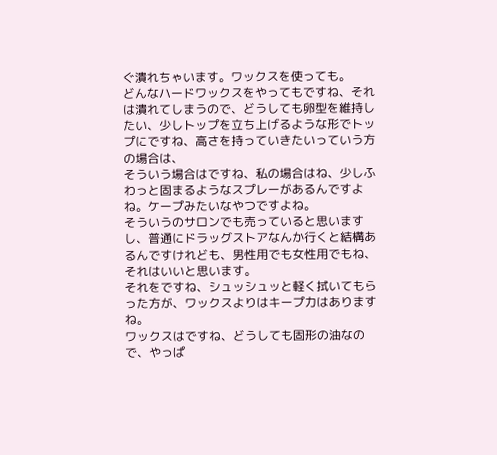ぐ潰れちゃいます。ワックスを使っても。
どんなハードワックスをやってもですね、それは潰れてしまうので、どうしても卵型を維持したい、少しトップを立ち上げるような形でトップにですね、高さを持っていきたいっていう方の場合は、
そういう場合はですね、私の場合はね、少しふわっと固まるようなスプレーがあるんですよね。ケープみたいなやつですよね。
そういうのサロンでも売っていると思いますし、普通にドラッグストアなんか行くと結構あるんですけれども、男性用でも女性用でもね、それはいいと思います。
それをですね、シュッシュッと軽く拭いてもらった方が、ワックスよりはキープ力はありますね。
ワックスはですね、どうしても固形の油なので、やっぱ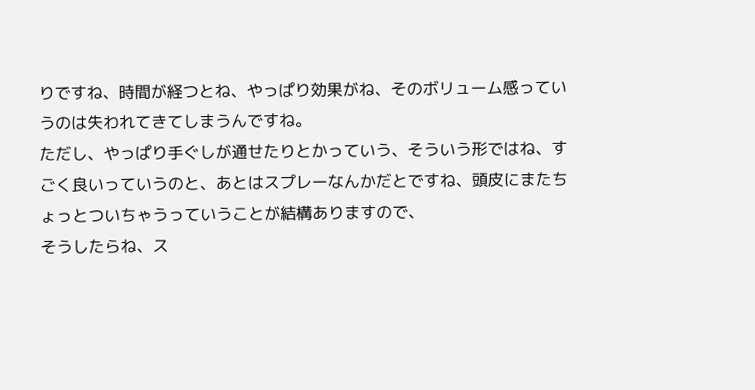りですね、時間が経つとね、やっぱり効果がね、そのボリューム感っていうのは失われてきてしまうんですね。
ただし、やっぱり手ぐしが通せたりとかっていう、そういう形ではね、すごく良いっていうのと、あとはスプレーなんかだとですね、頭皮にまたちょっとついちゃうっていうことが結構ありますので、
そうしたらね、ス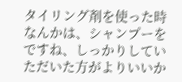タイリング剤を使った時なんかは、シャンプーをですね、しっかりしていただいた方がよりいいか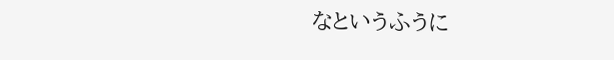なというふうに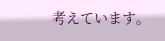考えています。